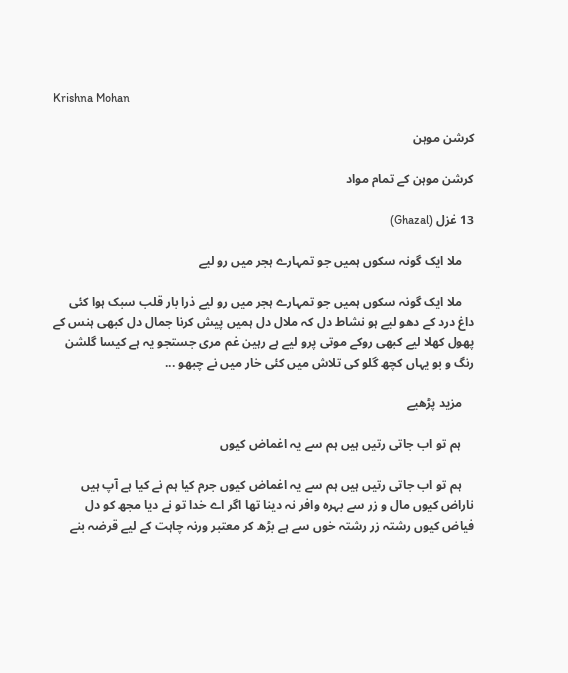Krishna Mohan

کرشن موہن

کرشن موہن کے تمام مواد

13 غزل (Ghazal)

    ملا ایک گونہ سکوں ہمیں جو تمہارے ہجر میں رو لیے

    ملا ایک گونہ سکوں ہمیں جو تمہارے ہجر میں رو لیے ذرا بار قلب سبک ہوا کئی داغ درد کے دھو لیے ہو نشاط دل کہ ملال دل ہمیں پیش کرنا جمال دل کبھی ہنس کے پھول کھلا لیے کبھی روکے موتی پرو لیے ہے رہین غم مری جستجو یہ ہے کیسا گلشن رنگ و بو یہاں کچھ گلو کی تلاش میں کئی خار میں نے چبھو ...

    مزید پڑھیے

    ہم تو اب جاتی رتیں ہیں ہم سے یہ اغماض کیوں

    ہم تو اب جاتی رتیں ہیں ہم سے یہ اغماض کیوں جرم کیا ہم نے کیا ہے آپ ہیں ناراض کیوں مال و زر سے بہرہ وافر نہ دینا تھا اگر اے خدا تو نے دیا مجھ کو دل فیاض کیوں رشتہ زر رشتہ خوں سے ہے بڑھ کر معتبر ورنہ چاہت کے لیے قرضہ بنے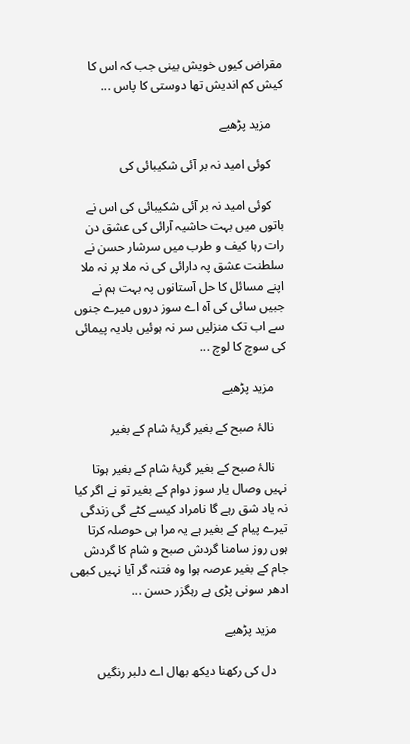مقراض کیوں خویش بینی جب کہ اس کا کیش کم اندیش تھا دوستی کا پاس ...

    مزید پڑھیے

    کوئی امید نہ بر آئی شکیبائی کی

    کوئی امید نہ بر آئی شکیبائی کی اس نے باتوں میں بہت حاشیہ آرائی کی عشق دن رات رہا کیف و طرب میں سرشار حسن نے سلطنت عشق پہ دارائی کی نہ ملا پر نہ ملا اپنے مسائل کا حل آستانوں پہ بہت ہم نے جبیں سائی کی آہ اے سوز دروں میرے جنوں سے اب تک منزلیں سر نہ ہوئیں بادیہ پیمائی کی سوچ کا لوچ ...

    مزید پڑھیے

    نالۂ صبح کے بغیر گریۂ شام کے بغیر

    نالۂ صبح کے بغیر گریۂ شام کے بغیر ہوتا نہیں وصال یار سوز دوام کے بغیر تو نے اگر کیا نہ یاد شق رہے گا نامراد کیسے کٹے گی زندگی تیرے پیام کے بغیر ہے یہ مرا ہی حوصلہ کرتا ہوں روز سامنا گردش صبح و شام کا گردش جام کے بغیر عرصہ ہوا وہ فتنہ گر آیا نہیں کبھی ادھر سونی پڑی ہے رہگزر حسن ...

    مزید پڑھیے

    دل کی رکھنا دیکھ بھال اے دلبر رنگیں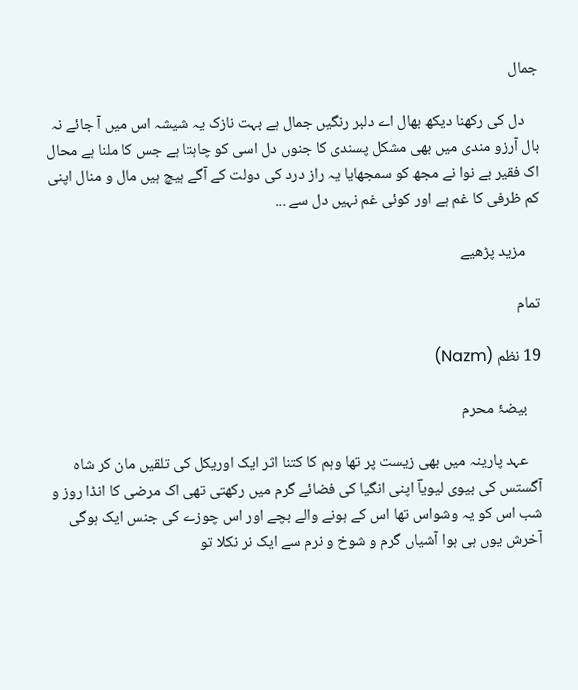جمال

    دل کی رکھنا دیکھ بھال اے دلبر رنگیں جمال ہے بہت نازک یہ شیشہ اس میں آ جائے نہ بال آرزو مندی میں بھی مشکل پسندی کا جنوں دل اسی کو چاہتا ہے جس کا ملنا ہے محال اک فقیر بے نوا نے مجھ کو سمجھایا یہ راز درد کی دولت کے آگے ہیچ ہیں مال و منال اپنی کم ظرفی کا غم ہے اور کوئی غم نہیں دل سے ...

    مزید پڑھیے

تمام

19 نظم (Nazm)

    بیضۂ محرم

    عہد پارینہ میں بھی زیست پر تھا وہم کا کتنا اثر ایک اوریکل کی تلقیں مان کر شاہ آگستس کی بیوی لیویاؔ اپنی انگیا کی فضائے گرم میں رکھتی تھی اک مرضی کا انڈا روز و شب اس کو یہ وشواس تھا اس کے ہونے والے بچے اور اس چوزے کی جنس ایک ہوگی آخرش یوں ہی ہوا آشیاں گرم و شوخ و نرم سے ایک نر نکلا تو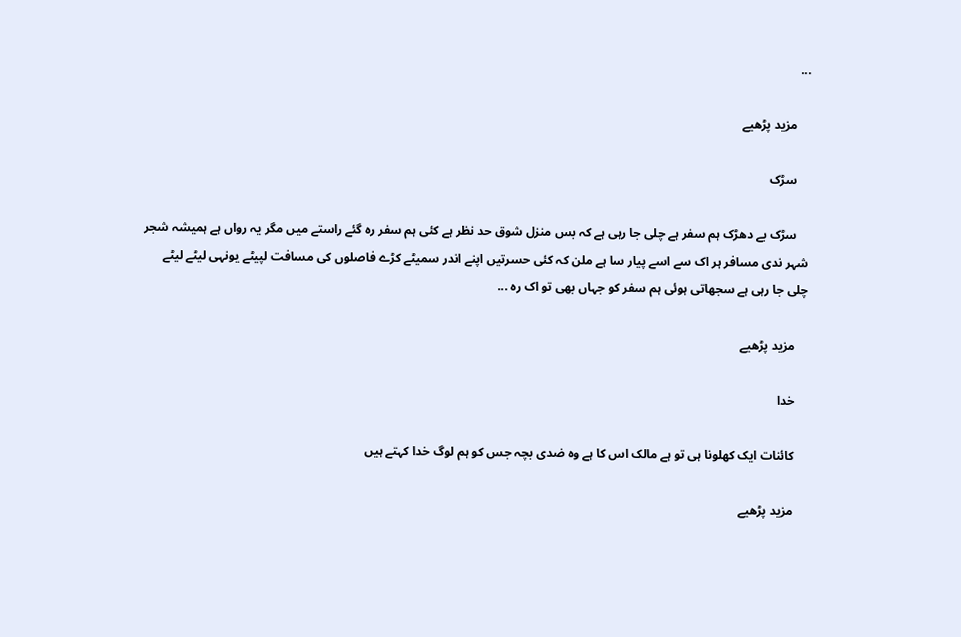...

    مزید پڑھیے

    سڑک

    سڑک بے دھڑک ہم سفر ہے چلی جا رہی ہے کہ بس منزل شوق حد نظر ہے کئی ہم سفر رہ گئے راستے میں مگر یہ رواں ہے ہمیشہ شجر شہر ندی مسافر ہر اک سے اسے پیار سا ہے ملن کہ کئی حسرتیں اپنے اندر سمیٹے کڑے فاصلوں کی مسافت لپیٹے یونہی لیٹے لیٹے چلی جا رہی ہے سجھاتی ہوئی ہم سفر کو جہاں بھی تو اک رہ ...

    مزید پڑھیے

    خدا

    کائنات ایک کھلونا ہی تو ہے مالک اس کا ہے وہ ضدی بچہ جس کو ہم لوگ خدا کہتے ہیں

    مزید پڑھیے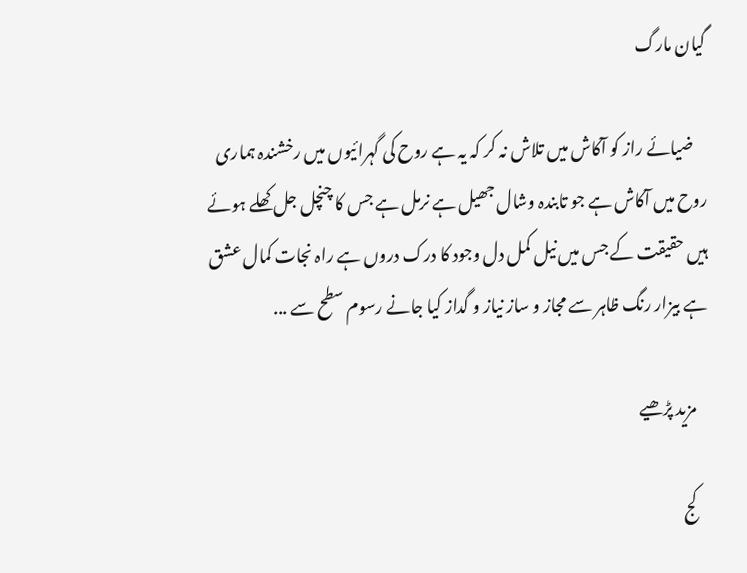گیان مارگ

    ضیائے راز کو آکاش میں تلاش نہ کر کہ یہ ہے روح کی گہرائیوں میں رخشندہ ہماری روح میں آکاش ہے جو تابندہ وشال جھیل ہے نرمل ہے جس کا چنچل جل کھلے ہوئے ہیں حقیقت کے جس میں نیل کمل دل وجود کا درک دروں ہے راہ نجات کمال عشق ہے بیزار رنگ ظاہر سے مجاز و ساز نیاز و گداز کیا جانے رسوم سطح سے ...

    مزید پڑھیے

    کج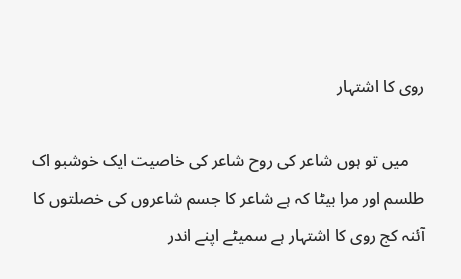روی کا اشتہار

    میں تو ہوں شاعر کی روح شاعر کی خاصیت ایک خوشبو اک طلسم اور مرا بیٹا کہ ہے شاعر کا جسم شاعروں کی خصلتوں کا آئنہ کج روی کا اشتہار ہے سمیٹے اپنے اندر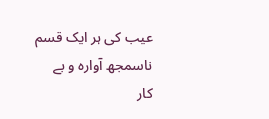عیب کی ہر ایک قسم ناسمجھ آوارہ و بے کار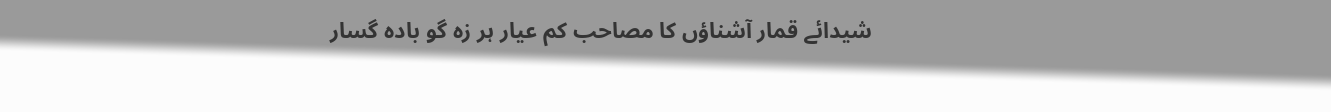شیدائے قمار آشناؤں کا مصاحب کم عیار ہر زہ گو بادہ گسار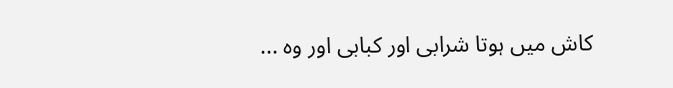کاش میں ہوتا شرابی اور کبابی اور وہ ...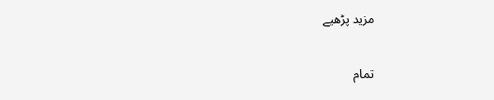مزید پڑھیے

تمام